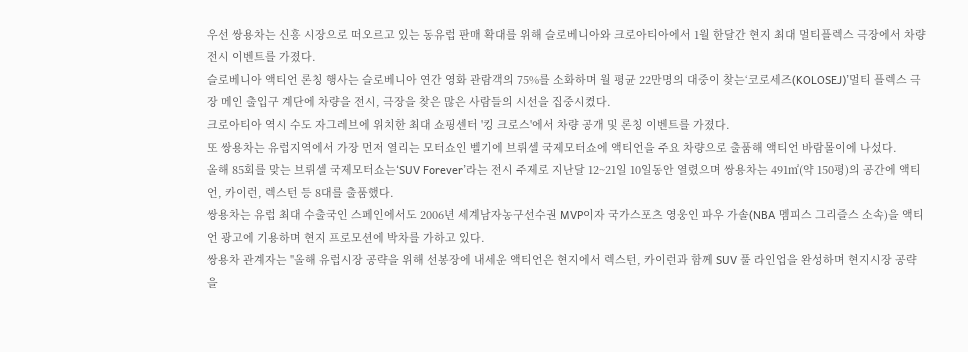우선 쌍용차는 신흥 시장으로 떠오르고 있는 동유럽 판매 확대를 위해 슬로베니아와 크로아티아에서 1월 한달간 현지 최대 멀티플렉스 극장에서 차량 전시 이벤트를 가졌다.
슬로베니아 액티언 론칭 행사는 슬로베니아 연간 영화 관람객의 75%를 소화하며 월 평균 22만명의 대중이 찾는‘코로세즈(KOLOSEJ)’멀티 플렉스 극장 메인 출입구 계단에 차량을 전시, 극장을 찾은 많은 사람들의 시선을 집중시켰다.
크로아티아 역시 수도 자그레브에 위치한 최대 쇼핑센터 '킹 크로스'에서 차량 공개 및 론칭 이벤트를 가졌다.
또 쌍용차는 유럽지역에서 가장 먼저 열리는 모터쇼인 벨기에 브뤼셀 국제모터쇼에 액티언을 주요 차량으로 출품해 액티언 바람몰이에 나섰다.
올해 85회를 맞는 브뤼셀 국제모터쇼는‘SUV Forever’라는 전시 주제로 지난달 12~21일 10일동안 열렸으며 쌍용차는 491㎡(약 150평)의 공간에 액티언, 카이런, 렉스턴 등 8대를 출품했다.
쌍용차는 유럽 최대 수출국인 스페인에서도 2006년 세계남자농구선수권 MVP이자 국가스포츠 영웅인 파우 가솔(NBA 멤피스 그리즐스 소속)을 액티언 광고에 기용하며 현지 프로모션에 박차를 가하고 있다.
쌍용차 관계자는 "올해 유럽시장 공략을 위해 선봉장에 내세운 액티언은 현지에서 렉스턴, 카이런과 함께 SUV 풀 라인업을 완성하며 현지시장 공략을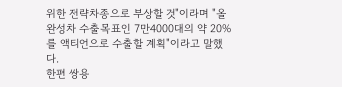위한 전략차종으로 부상할 것"이라며 "올 완성차 수출목표인 7만4000대의 약 20%를 액티언으로 수출할 계획"이라고 말했다.
한편 쌍용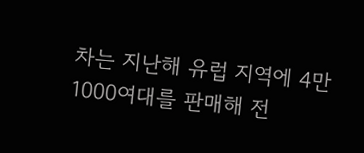차는 지난해 유럽 지역에 4만1000여대를 판매해 전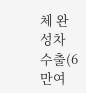체 완성차 수출(6만여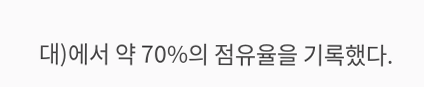대)에서 약 70%의 점유율을 기록했다.